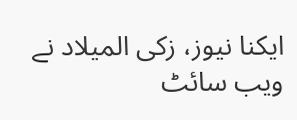ایکنا نیوز، زکی المیلاد نے ویب سائٹ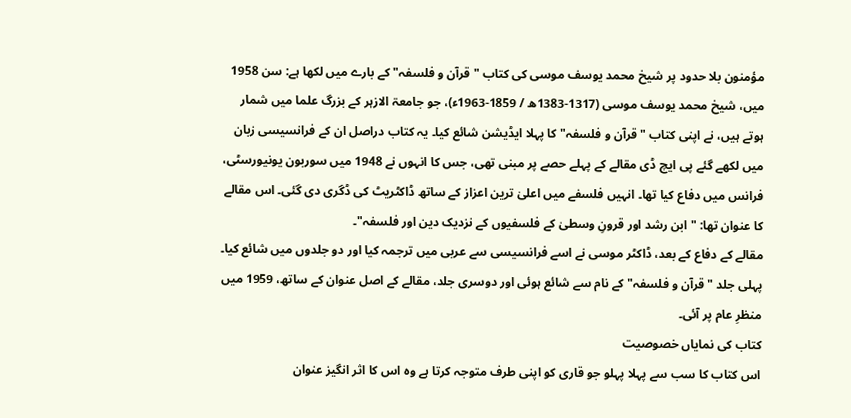مؤمنون بلا حدود پر شیخ محمد یوسف موسی کی کتاب "قرآن و فلسفہ" کے بارے میں لکھا ہے: سن 1958 میں، شیخ محمد یوسف موسی (1317-1383ھ / 1859-1963ء)، جو جامعۃ الازہر کے بزرگ علما میں شمار ہوتے ہیں، نے اپنی کتاب "قرآن و فلسفہ" کا پہلا ایڈیشن شائع کیا۔ یہ کتاب دراصل ان کے فرانسیسی زبان میں لکھے گئے پی ایچ ڈی مقالے کے پہلے حصے پر مبنی تھی، جس کا انہوں نے 1948 میں سوربون یونیورسٹی، فرانس میں دفاع کیا تھا۔ انہیں فلسفے میں اعلیٰ ترین اعزاز کے ساتھ ڈاکٹریٹ کی ڈگری دی گئی۔ اس مقالے کا عنوان تھا: "ابن رشد اور قرونِ وسطیٰ کے فلسفیوں کے نزدیک دین اور فلسفہ"۔
مقالے کے دفاع کے بعد، ڈاکٹر موسی نے اسے فرانسیسی سے عربی میں ترجمہ کیا اور دو جلدوں میں شائع کیا۔ پہلی جلد "قرآن و فلسفہ" کے نام سے شائع ہوئی اور دوسری جلد، مقالے کے اصل عنوان کے ساتھ، 1959 میں منظرِ عام پر آئی۔
کتاب کی نمایاں خصوصیت
اس کتاب کا سب سے پہلا پہلو جو قاری کو اپنی طرف متوجہ کرتا ہے وہ اس کا اثر انگیز عنوان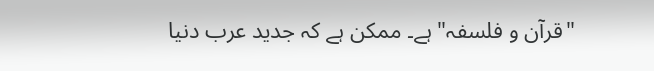"قرآن و فلسفہ" ہے۔ ممکن ہے کہ جدید عرب دنیا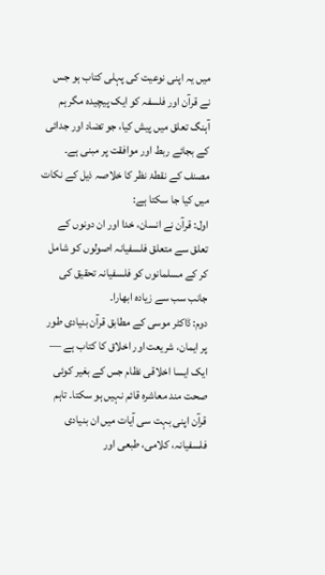میں یہ اپنی نوعیت کی پہلی کتاب ہو جس نے قرآن اور فلسفہ کو ایک پیچیدہ مگر ہم آہنگ تعلق میں پیش کیا، جو تضاد اور جدائی کے بجائے ربط اور موافقت پر مبنی ہے۔
مصنف کے نقطۂ نظر کا خلاصہ ذیل کے نکات میں کیا جا سکتا ہے:
اول: قرآن نے انسان، خدا اور ان دونوں کے تعلق سے متعلق فلسفیانہ اصولوں کو شامل کر کے مسلمانوں کو فلسفیانہ تحقیق کی جانب سب سے زیادہ ابھارا۔
دوم: ڈاکٹر موسی کے مطابق قرآن بنیادی طور پر ایمان، شریعت اور اخلاق کا کتاب ہے — ایک ایسا اخلاقی نظام جس کے بغیر کوئی صحت مند معاشرہ قائم نہیں ہو سکتا۔ تاہم قرآن اپنی بہت سی آیات میں ان بنیادی فلسفیانہ، کلامی، طبعی اور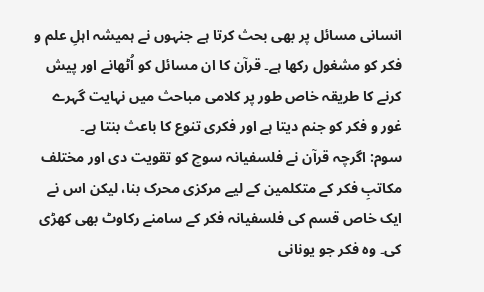انسانی مسائل پر بھی بحث کرتا ہے جنہوں نے ہمیشہ اہلِ علم و فکر کو مشغول رکھا ہے۔ قرآن کا ان مسائل کو اُٹھانے اور پیش کرنے کا طریقہ خاص طور پر کلامی مباحث میں نہایت گہرے غور و فکر کو جنم دیتا ہے اور فکری تنوع کا باعث بنتا ہے۔
سوم: اگرچہ قرآن نے فلسفیانہ سوچ کو تقویت دی اور مختلف مکاتبِ فکر کے متکلمین کے لیے مرکزی محرک بنا، لیکن اس نے ایک خاص قسم کی فلسفیانہ فکر کے سامنے رکاوٹ بھی کھڑی کی۔ وہ فکر جو یونانی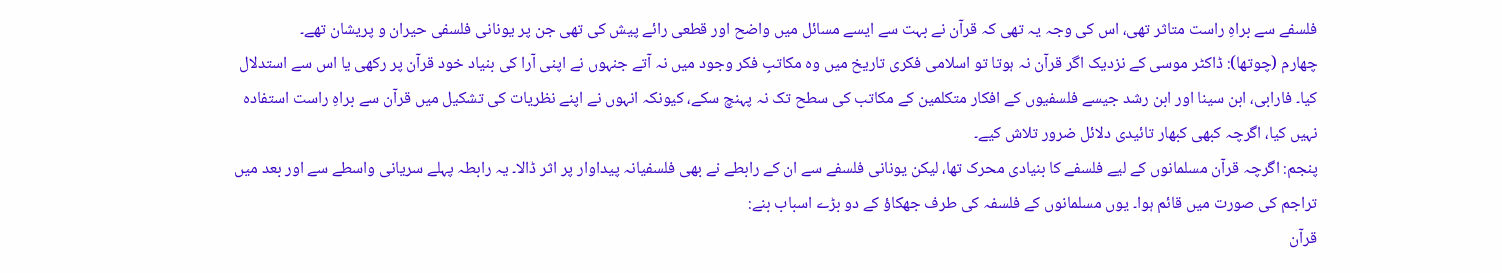فلسفے سے براہِ راست متاثر تھی، اس کی وجہ یہ تھی کہ قرآن نے بہت سے ایسے مسائل میں واضح اور قطعی رائے پیش کی تھی جن پر یونانی فلسفی حیران و پریشان تھے۔
چهارم (چوتھا): ڈاکٹر موسی کے نزدیک اگر قرآن نہ ہوتا تو اسلامی فکری تاریخ میں وہ مکاتبِ فکر وجود میں نہ آتے جنہوں نے اپنی آرا کی بنیاد خود قرآن پر رکھی یا اس سے استدلال کیا۔ فارابی، ابن سینا اور ابن رشد جیسے فلسفیوں کے افکار متکلمین کے مکاتب کی سطح تک نہ پہنچ سکے، کیونکہ انہوں نے اپنے نظریات کی تشکیل میں قرآن سے براہِ راست استفادہ نہیں کیا، اگرچہ کبھی کبھار تائیدی دلائل ضرور تلاش کیے۔
پنجم: اگرچہ قرآن مسلمانوں کے لیے فلسفے کا بنیادی محرک تھا، لیکن یونانی فلسفے سے ان کے رابطے نے بھی فلسفیانہ پیداوار پر اثر ڈالا۔ یہ رابطہ پہلے سریانی واسطے سے اور بعد میں تراجم کی صورت میں قائم ہوا۔ یوں مسلمانوں کے فلسفہ کی طرف جھکاؤ کے دو بڑے اسباب بنے:
قرآن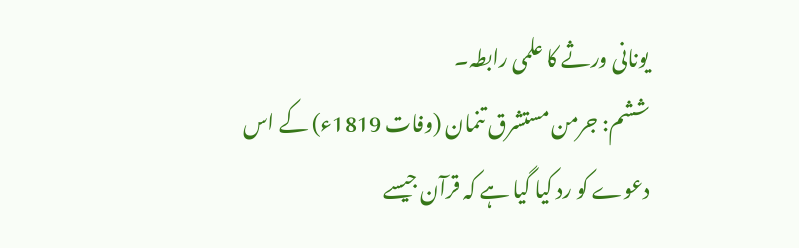یونانی ورثے کا علمی رابطہ۔
ششم: جرمن مستشرق تنمان (وفات 1819ء) کے اس دعوے کو رد کیا گیا ہے کہ قرآن جیسے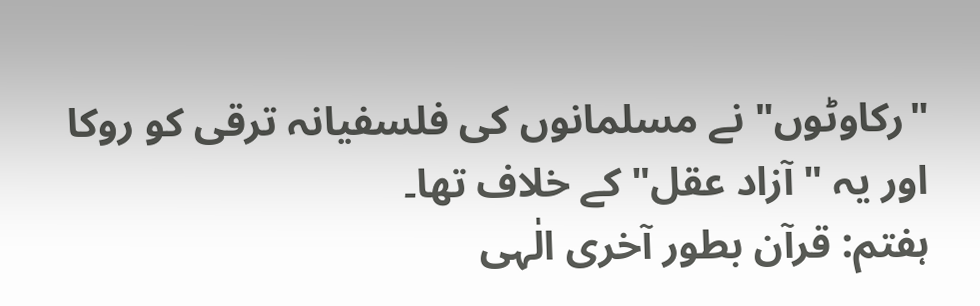"رکاوٹوں" نے مسلمانوں کی فلسفیانہ ترقی کو روکا اور یہ "آزاد عقل" کے خلاف تھا۔
ہفتم: قرآن بطور آخری الٰہی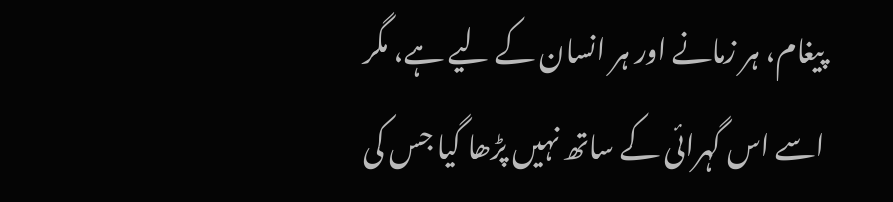پیغام، ہر زمانے اور ہر انسان کے لیے ہے، مگر اسے اس گہرائی کے ساتھ نہیں پڑھا گیا جس کی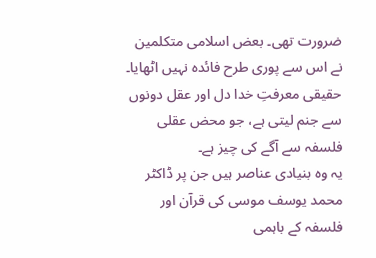ضرورت تھی۔ بعض اسلامی متکلمین نے اس سے پوری طرح فائدہ نہیں اٹھایا۔ حقیقی معرفتِ خدا دل اور عقل دونوں سے جنم لیتی ہے، جو محض عقلی فلسفہ سے آگے کی چیز ہے۔
یہ وہ بنیادی عناصر ہیں جن پر ڈاکٹر محمد یوسف موسی کی قرآن اور فلسفہ کے باہمی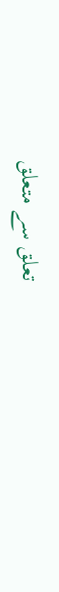تعلق سے متعلق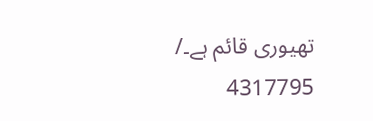تھیوری قائم ہے۔/
4317795